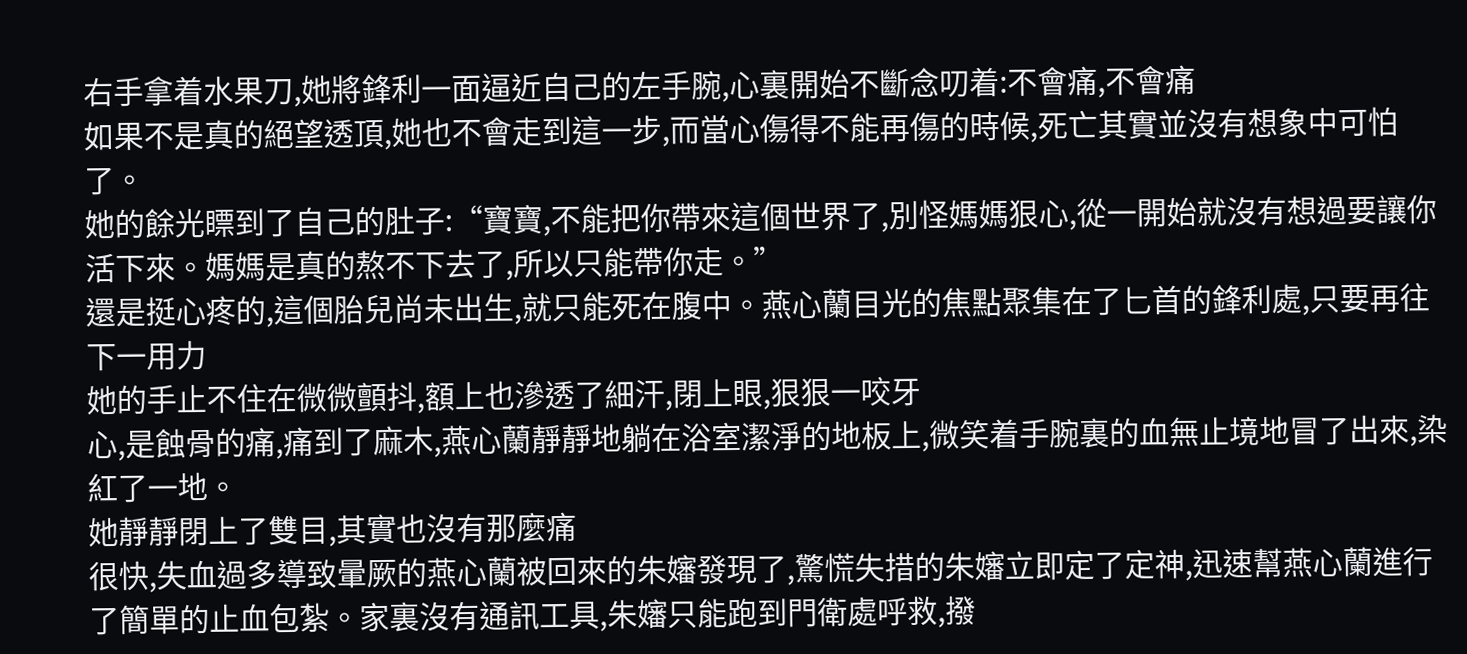右手拿着水果刀,她將鋒利一面逼近自己的左手腕,心裏開始不斷念叨着:不會痛,不會痛
如果不是真的絕望透頂,她也不會走到這一步,而當心傷得不能再傷的時候,死亡其實並沒有想象中可怕了。
她的餘光瞟到了自己的肚子:“寶寶,不能把你帶來這個世界了,別怪媽媽狠心,從一開始就沒有想過要讓你活下來。媽媽是真的熬不下去了,所以只能帶你走。”
還是挺心疼的,這個胎兒尚未出生,就只能死在腹中。燕心蘭目光的焦點聚集在了匕首的鋒利處,只要再往下一用力
她的手止不住在微微顫抖,額上也滲透了細汗,閉上眼,狠狠一咬牙
心,是蝕骨的痛,痛到了麻木,燕心蘭靜靜地躺在浴室潔淨的地板上,微笑着手腕裏的血無止境地冒了出來,染紅了一地。
她靜靜閉上了雙目,其實也沒有那麼痛
很快,失血過多導致暈厥的燕心蘭被回來的朱嬸發現了,驚慌失措的朱嬸立即定了定神,迅速幫燕心蘭進行了簡單的止血包紮。家裏沒有通訊工具,朱嬸只能跑到門衛處呼救,撥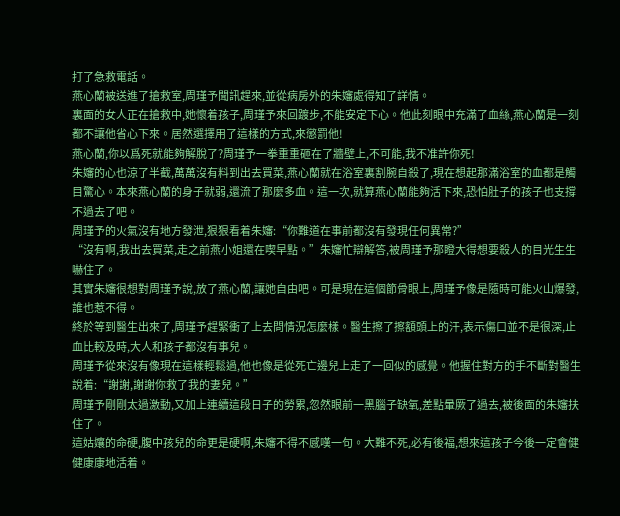打了急救電話。
燕心蘭被送進了搶救室,周瑾予聞訊趕來,並從病房外的朱嬸處得知了詳情。
裏面的女人正在搶救中,她懷着孩子,周瑾予來回踱步,不能安定下心。他此刻眼中充滿了血絲,燕心蘭是一刻都不讓他省心下來。居然選擇用了這樣的方式,來懲罰他!
燕心蘭,你以爲死就能夠解脫了?周瑾予一拳重重砸在了牆壁上,不可能,我不准許你死!
朱嬸的心也涼了半截,萬萬沒有料到出去買菜,燕心蘭就在浴室裏割腕自殺了,現在想起那滿浴室的血都是觸目驚心。本來燕心蘭的身子就弱,還流了那麼多血。這一次,就算燕心蘭能夠活下來,恐怕肚子的孩子也支撐不過去了吧。
周瑾予的火氣沒有地方發泄,狠狠看着朱嬸:“你難道在事前都沒有發現任何異常?”
“沒有啊,我出去買菜,走之前燕小姐還在喫早點。”朱嬸忙辯解答,被周瑾予那瞪大得想要殺人的目光生生嚇住了。
其實朱嬸很想對周瑾予說,放了燕心蘭,讓她自由吧。可是現在這個節骨眼上,周瑾予像是隨時可能火山爆發,誰也惹不得。
終於等到醫生出來了,周瑾予趕緊衝了上去問情況怎麼樣。醫生擦了擦額頭上的汗,表示傷口並不是很深,止血比較及時,大人和孩子都沒有事兒。
周瑾予從來沒有像現在這樣輕鬆過,他也像是從死亡邊兒上走了一回似的感覺。他握住對方的手不斷對醫生說着:“謝謝,謝謝你救了我的妻兒。”
周瑾予剛剛太過激動,又加上連續這段日子的勞累,忽然眼前一黑腦子缺氧,差點暈厥了過去,被後面的朱嬸扶住了。
這姑孃的命硬,腹中孩兒的命更是硬啊,朱嬸不得不感嘆一句。大難不死,必有後福,想來這孩子今後一定會健健康康地活着。